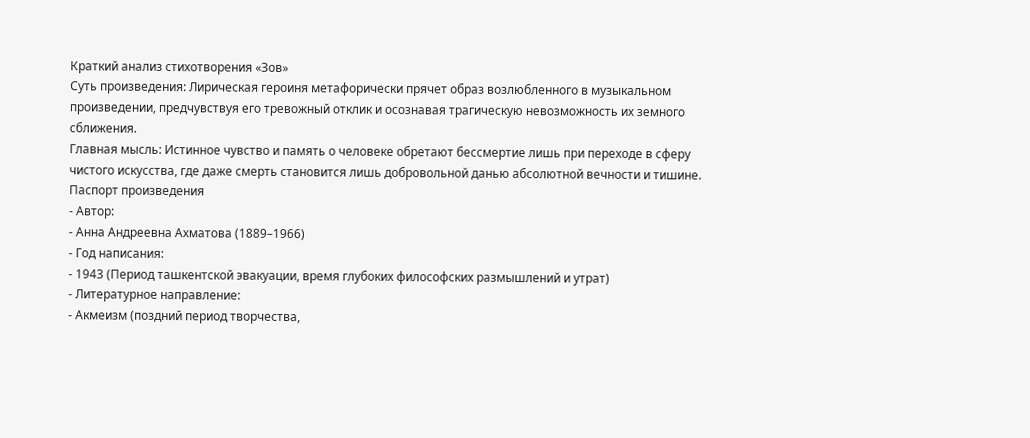Краткий анализ стихотворения «Зов»
Суть произведения: Лирическая героиня метафорически прячет образ возлюбленного в музыкальном произведении, предчувствуя его тревожный отклик и осознавая трагическую невозможность их земного сближения.
Главная мысль: Истинное чувство и память о человеке обретают бессмертие лишь при переходе в сферу чистого искусства, где даже смерть становится лишь добровольной данью абсолютной вечности и тишине.
Паспорт произведения
- Автор:
- Анна Андреевна Ахматова (1889–1966)
- Год написания:
- 1943 (Период ташкентской эвакуации, время глубоких философских размышлений и утрат)
- Литературное направление:
- Акмеизм (поздний период творчества,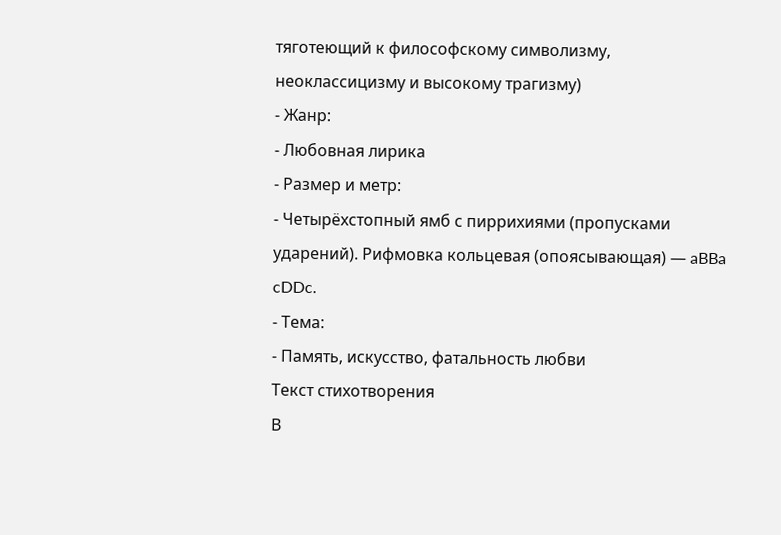тяготеющий к философскому символизму, неоклассицизму и высокому трагизму)
- Жанр:
- Любовная лирика
- Размер и метр:
- Четырёхстопный ямб с пиррихиями (пропусками ударений). Рифмовка кольцевая (опоясывающая) — aBBa cDDc.
- Тема:
- Память, искусство, фатальность любви
Текст стихотворения
В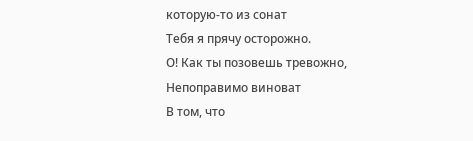которую-то из сонат
Тебя я прячу осторожно.
О! Как ты позовешь тревожно,
Непоправимо виноват
В том, что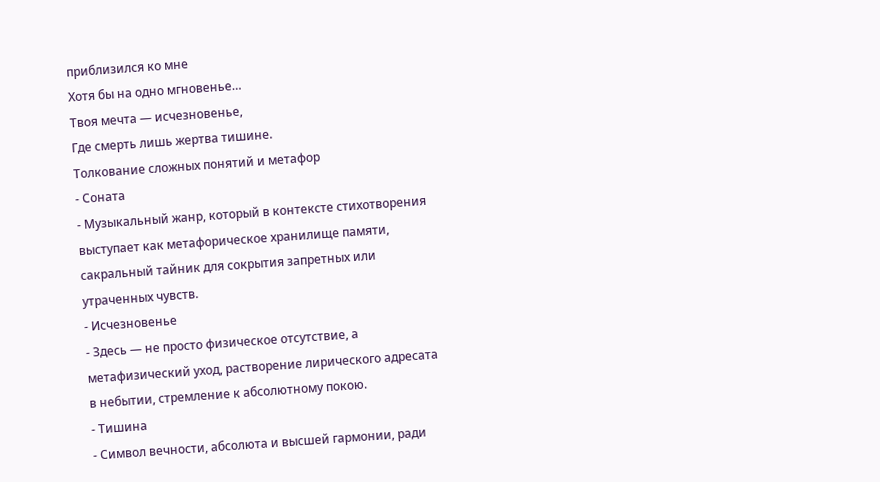приблизился ко мне
Хотя бы на одно мгновенье…
Твоя мечта — исчезновенье,
Где смерть лишь жертва тишине.
Толкование сложных понятий и метафор
- Соната
- Музыкальный жанр, который в контексте стихотворения выступает как метафорическое хранилище памяти, сакральный тайник для сокрытия запретных или утраченных чувств.
- Исчезновенье
- Здесь — не просто физическое отсутствие, а метафизический уход, растворение лирического адресата в небытии, стремление к абсолютному покою.
- Тишина
- Символ вечности, абсолюта и высшей гармонии, ради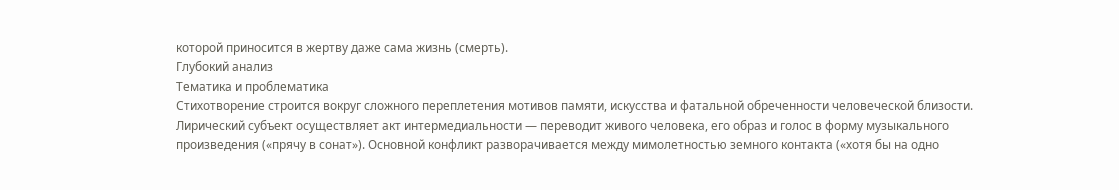которой приносится в жертву даже сама жизнь (смерть).
Глубокий анализ
Тематика и проблематика
Стихотворение строится вокруг сложного переплетения мотивов памяти, искусства и фатальной обреченности человеческой близости. Лирический субъект осуществляет акт интермедиальности — переводит живого человека, его образ и голос в форму музыкального произведения («прячу в сонат»). Основной конфликт разворачивается между мимолетностью земного контакта («хотя бы на одно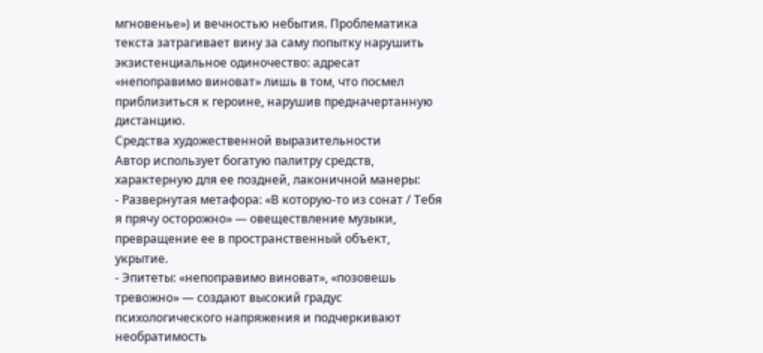мгновенье») и вечностью небытия. Проблематика текста затрагивает вину за саму попытку нарушить экзистенциальное одиночество: адресат «непоправимо виноват» лишь в том, что посмел приблизиться к героине, нарушив предначертанную дистанцию.
Средства художественной выразительности
Автор использует богатую палитру средств, характерную для ее поздней, лаконичной манеры:
- Развернутая метафора: «В которую-то из сонат / Тебя я прячу осторожно» — овеществление музыки, превращение ее в пространственный объект, укрытие.
- Эпитеты: «непоправимо виноват», «позовешь тревожно» — создают высокий градус психологического напряжения и подчеркивают необратимость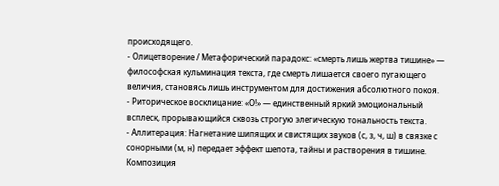происходящего.
- Олицетворение / Метафорический парадокс: «смерть лишь жертва тишине» — философская кульминация текста, где смерть лишается своего пугающего величия, становясь лишь инструментом для достижения абсолютного покоя.
- Риторическое восклицание: «О!» — единственный яркий эмоциональный всплеск, прорывающийся сквозь строгую элегическую тональность текста.
- Аллитерация: Нагнетание шипящих и свистящих звуков (с, з, ч, ш) в связке с сонорными (м, н) передает эффект шепота, тайны и растворения в тишине.
Композиция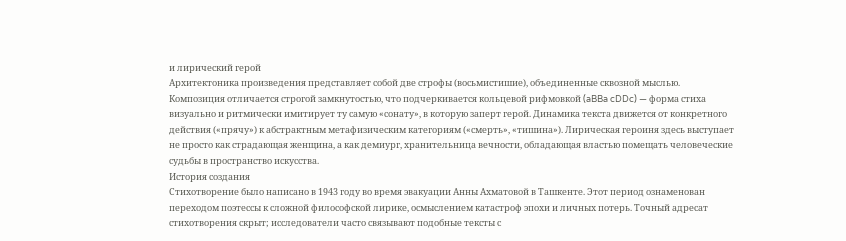и лирический герой
Архитектоника произведения представляет собой две строфы (восьмистишие), объединенные сквозной мыслью. Композиция отличается строгой замкнутостью, что подчеркивается кольцевой рифмовкой (aBBa cDDc) — форма стиха визуально и ритмически имитирует ту самую «сонату», в которую заперт герой. Динамика текста движется от конкретного действия («прячу») к абстрактным метафизическим категориям («смерть», «тишина»). Лирическая героиня здесь выступает не просто как страдающая женщина, а как демиург, хранительница вечности, обладающая властью помещать человеческие судьбы в пространство искусства.
История создания
Стихотворение было написано в 1943 году во время эвакуации Анны Ахматовой в Ташкенте. Этот период ознаменован переходом поэтессы к сложной философской лирике, осмыслением катастроф эпохи и личных потерь. Точный адресат стихотворения скрыт; исследователи часто связывают подобные тексты с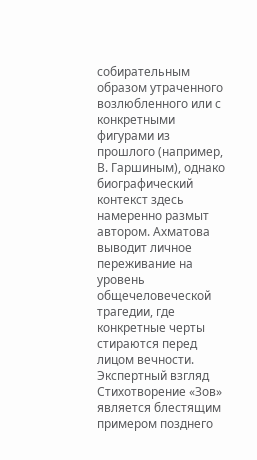собирательным образом утраченного возлюбленного или с конкретными фигурами из прошлого (например, В. Гаршиным), однако биографический контекст здесь намеренно размыт автором. Ахматова выводит личное переживание на уровень общечеловеческой трагедии, где конкретные черты стираются перед лицом вечности.
Экспертный взгляд
Стихотворение «Зов» является блестящим примером позднего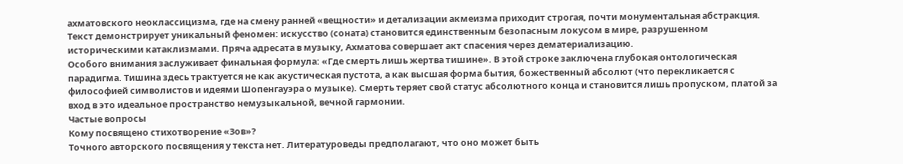ахматовского неоклассицизма, где на смену ранней «вещности» и детализации акмеизма приходит строгая, почти монументальная абстракция. Текст демонстрирует уникальный феномен: искусство (соната) становится единственным безопасным локусом в мире, разрушенном историческими катаклизмами. Пряча адресата в музыку, Ахматова совершает акт спасения через дематериализацию.
Особого внимания заслуживает финальная формула: «Где смерть лишь жертва тишине». В этой строке заключена глубокая онтологическая парадигма. Тишина здесь трактуется не как акустическая пустота, а как высшая форма бытия, божественный абсолют (что перекликается с философией символистов и идеями Шопенгауэра о музыке). Смерть теряет свой статус абсолютного конца и становится лишь пропуском, платой за вход в это идеальное пространство немузыкальной, вечной гармонии.
Частые вопросы
Кому посвящено стихотворение «Зов»?
Точного авторского посвящения у текста нет. Литературоведы предполагают, что оно может быть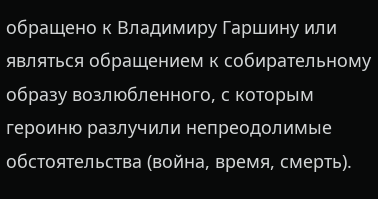обращено к Владимиру Гаршину или являться обращением к собирательному образу возлюбленного, с которым героиню разлучили непреодолимые обстоятельства (война, время, смерть).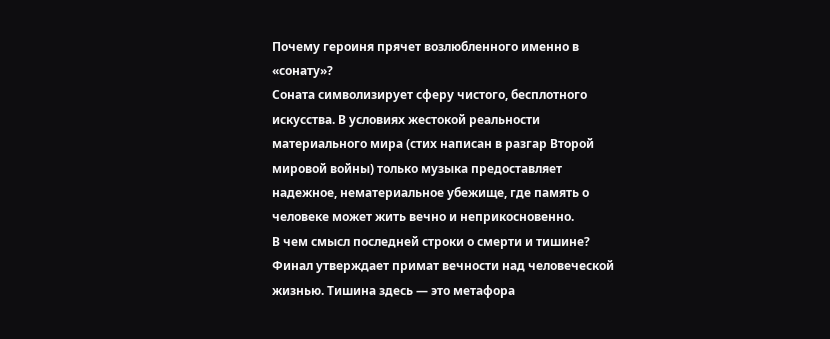Почему героиня прячет возлюбленного именно в «сонату»?
Соната символизирует сферу чистого, бесплотного искусства. В условиях жестокой реальности материального мира (стих написан в разгар Второй мировой войны) только музыка предоставляет надежное, нематериальное убежище, где память о человеке может жить вечно и неприкосновенно.
В чем смысл последней строки о смерти и тишине?
Финал утверждает примат вечности над человеческой жизнью. Тишина здесь — это метафора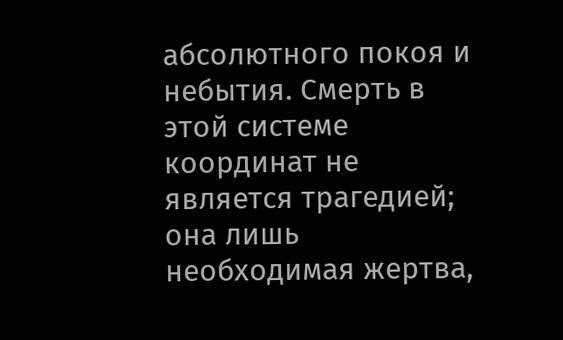абсолютного покоя и небытия. Смерть в этой системе координат не является трагедией; она лишь необходимая жертва,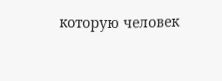которую человек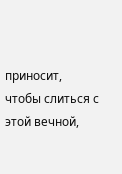приносит, чтобы слиться с этой вечной,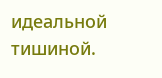идеальной тишиной.